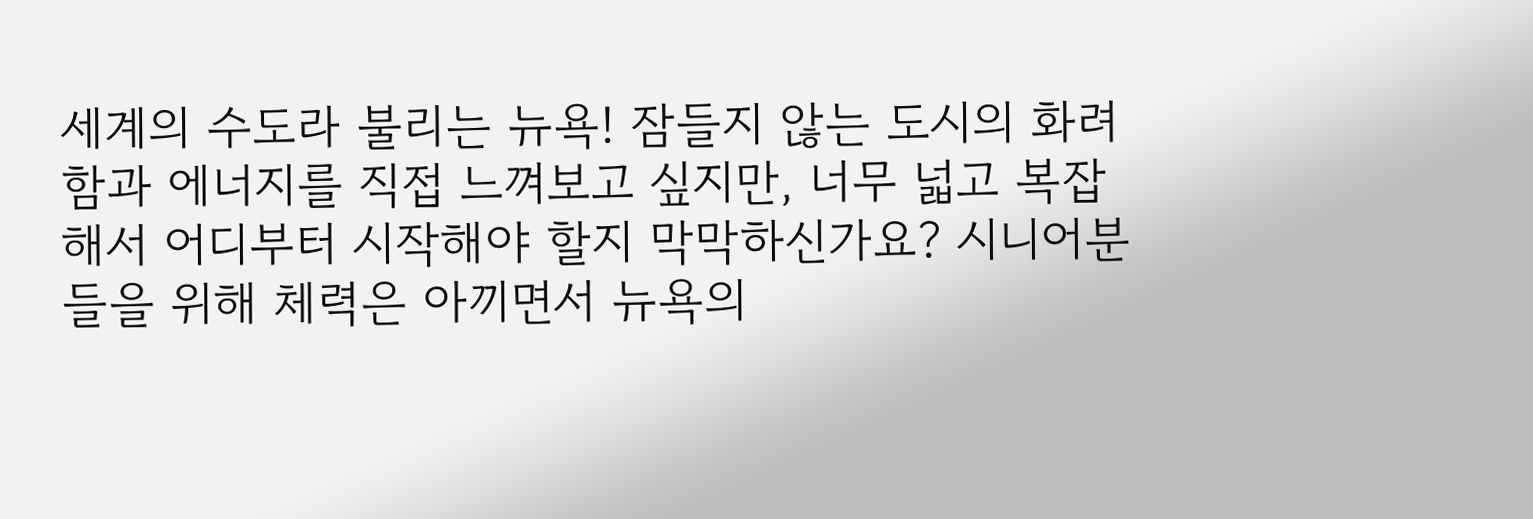세계의 수도라 불리는 뉴욕! 잠들지 않는 도시의 화려함과 에너지를 직접 느껴보고 싶지만, 너무 넓고 복잡해서 어디부터 시작해야 할지 막막하신가요? 시니어분들을 위해 체력은 아끼면서 뉴욕의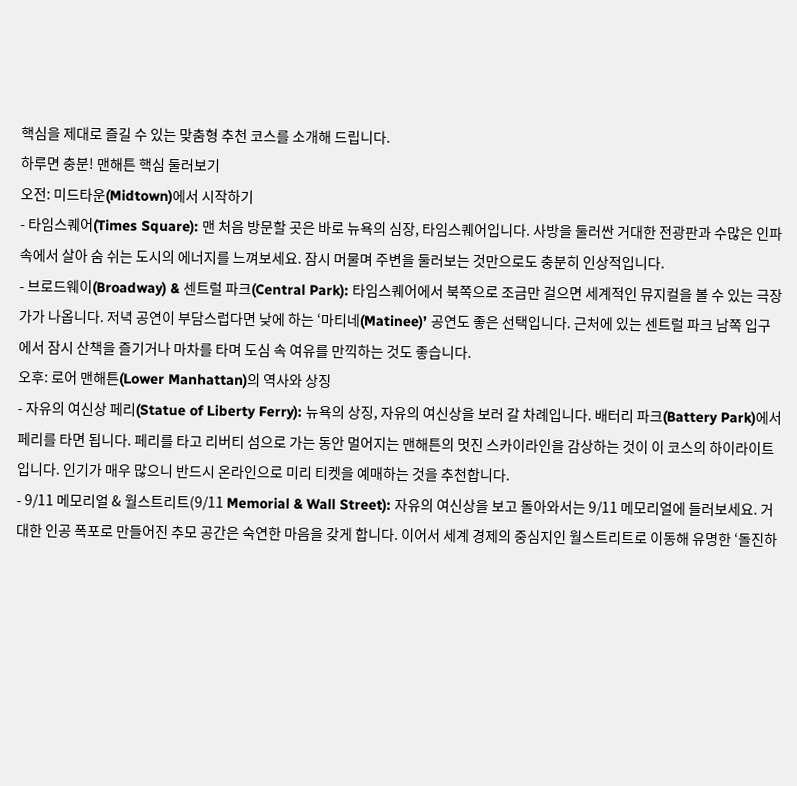핵심을 제대로 즐길 수 있는 맞춤형 추천 코스를 소개해 드립니다.
하루면 충분! 맨해튼 핵심 둘러보기
오전: 미드타운(Midtown)에서 시작하기
- 타임스퀘어(Times Square): 맨 처음 방문할 곳은 바로 뉴욕의 심장, 타임스퀘어입니다. 사방을 둘러싼 거대한 전광판과 수많은 인파 속에서 살아 숨 쉬는 도시의 에너지를 느껴보세요. 잠시 머물며 주변을 둘러보는 것만으로도 충분히 인상적입니다.
- 브로드웨이(Broadway) & 센트럴 파크(Central Park): 타임스퀘어에서 북쪽으로 조금만 걸으면 세계적인 뮤지컬을 볼 수 있는 극장가가 나옵니다. 저녁 공연이 부담스럽다면 낮에 하는 ‘마티네(Matinee)’ 공연도 좋은 선택입니다. 근처에 있는 센트럴 파크 남쪽 입구에서 잠시 산책을 즐기거나 마차를 타며 도심 속 여유를 만끽하는 것도 좋습니다.
오후: 로어 맨해튼(Lower Manhattan)의 역사와 상징
- 자유의 여신상 페리(Statue of Liberty Ferry): 뉴욕의 상징, 자유의 여신상을 보러 갈 차례입니다. 배터리 파크(Battery Park)에서 페리를 타면 됩니다. 페리를 타고 리버티 섬으로 가는 동안 멀어지는 맨해튼의 멋진 스카이라인을 감상하는 것이 이 코스의 하이라이트입니다. 인기가 매우 많으니 반드시 온라인으로 미리 티켓을 예매하는 것을 추천합니다.
- 9/11 메모리얼 & 월스트리트(9/11 Memorial & Wall Street): 자유의 여신상을 보고 돌아와서는 9/11 메모리얼에 들러보세요. 거대한 인공 폭포로 만들어진 추모 공간은 숙연한 마음을 갖게 합니다. 이어서 세계 경제의 중심지인 월스트리트로 이동해 유명한 ‘돌진하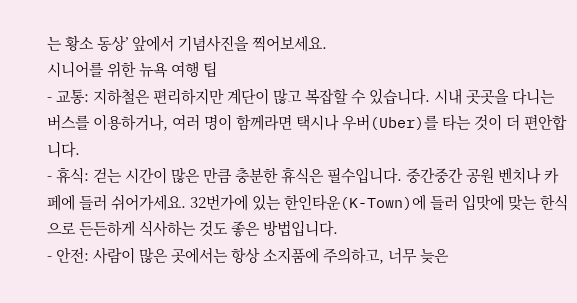는 황소 동상’ 앞에서 기념사진을 찍어보세요.
시니어를 위한 뉴욕 여행 팁
- 교통: 지하철은 편리하지만 계단이 많고 복잡할 수 있습니다. 시내 곳곳을 다니는 버스를 이용하거나, 여러 명이 함께라면 택시나 우버(Uber)를 타는 것이 더 편안합니다.
- 휴식: 걷는 시간이 많은 만큼 충분한 휴식은 필수입니다. 중간중간 공원 벤치나 카페에 들러 쉬어가세요. 32번가에 있는 한인타운(K-Town)에 들러 입맛에 맞는 한식으로 든든하게 식사하는 것도 좋은 방법입니다.
- 안전: 사람이 많은 곳에서는 항상 소지품에 주의하고, 너무 늦은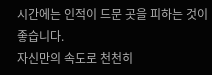시간에는 인적이 드문 곳을 피하는 것이 좋습니다.
자신만의 속도로 천천히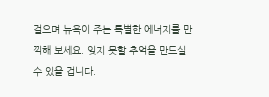걸으며 뉴욕이 주는 특별한 에너지를 만끽해 보세요. 잊지 못할 추억을 만드실 수 있을 겁니다.